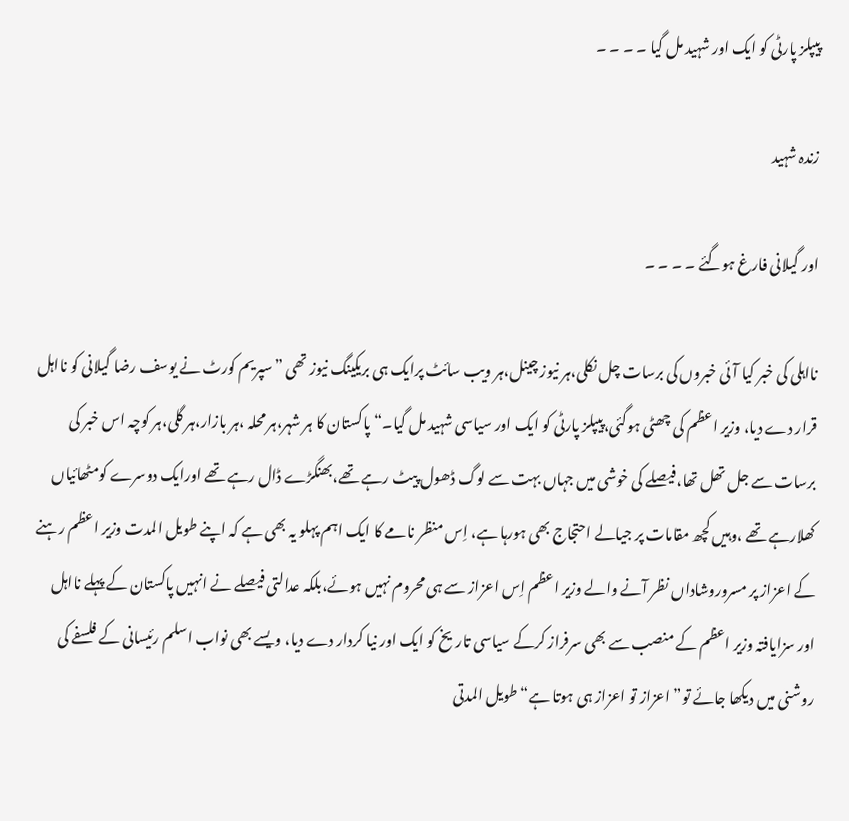پیپلز پارٹی کو ایک اور شہید مل گیا ۔ ۔ ۔ ۔

زندہ شہید

اور گیلانی فارغ ہوگئے ۔ ۔ ۔ ۔

نااہلی کی خبر کیا آئی خبروں کی برسات چل نکلی،ہر نیوز چینل،ہر ویب سائٹ پرایک ہی بریکینگ نیوز تھی ”سپریم کورٹ نے یوسف رضا گیلانی کو نااہل قرار دے دیا، وزیر اعظم کی چھٹی ہوگئی،پیپلز پارٹی کو ایک اور سیاسی شہید مل گیا۔“ پاکستان کا ہر شہر،ہر محلہ ،ہر بازار،ہر گلی،ہر کوچہ اس خبر کی برسات سے جل تھل تھا،فیصلے کی خوشی میں جہاں بہت سے لوگ ڈھول پیٹ رہے تھے،بھنگڑے ڈال رہے تھے اورایک دوسرے کومٹھائیاں کھلارہے تھے ،وہیں کچھ مقامات پر جیالے احتجاج بھی ہورہا ہے، اِس منظر نامے کا ایک اہم پہلو یہ بھی ہے کہ اپنے طویل المدت وزیر اعظم رہنے کے اعزاز پر مسروروشاداں نظر آنے والے وزیر اعظم اِس اعزاز سے ہی محروم نہیں ہوئے،بلکہ عدالتی فیصلے نے انہیں پاکستان کے پہلے نااہل اور سزایافتہ وزیر اعظم کے منصب سے بھی سرفراز کرکے سیاسی تاریخ کو ایک اور نیا کردار دے دیا، ویسے بھی نواب اسلم رئیسانی کے فلسفے کی روشنی میں دیکھا جائے تو”اعزاز تو اعزاز ہی ہوتا ہے“ طویل المدتی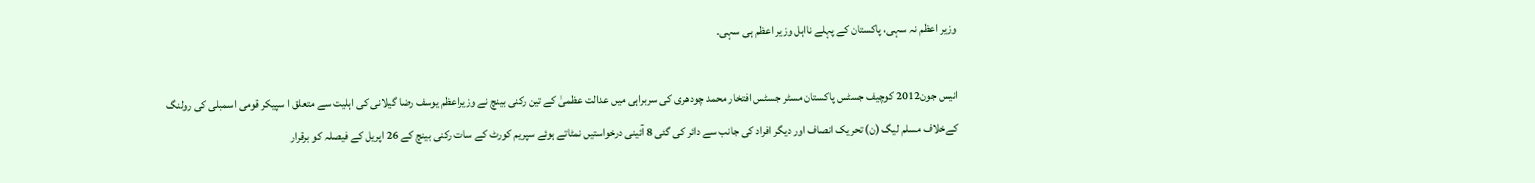وزیر اعظم نہ سہی، پاکستان کے پہلے نااہل وزیر اعظم ہی سہی۔

انیس جون2012 کوچیف جسٹس پاکستان مسٹر جسٹس افتخار محمد چودھری کی سربراہی میں عدالت عظمیٰ کے تین رکنی بینچ نے وزیراعظم یوسف رضا گیلانی کی اہلیت سے متعلق ا سپیکر قومی اسمبلی کی رولنگ کےخلاف مسلم لیگ (ن) تحریک انصاف اور دیگر افراد کی جانب سے دائر کی گئی 8 آئینی درخواستیں نمٹاتے ہوئے سپریم کورٹ کے سات رکنی بینچ کے 26 اپریل کے فیصلہ کو برقرار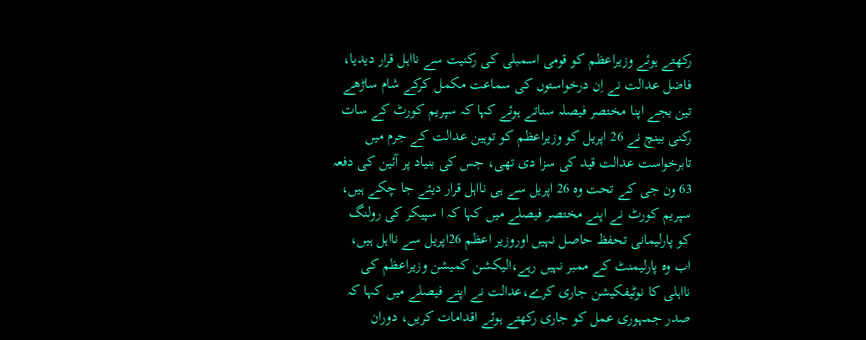رکھتے ہوئے وزیراعظم کو قومی اسمبلی کی رکنیت سے نااہل قرار دیدیا، فاضل عدالت نے اِن درخواستوں کی سماعت مکمل کرکے شام ساڑھے تین بجے اپنا مختصر فیصلہ سناتے ہوئے کہا کہ سپریم کورٹ کے سات رکنی بینچ نے 26 اپریل کو وزیراعظم کو توہین عدالت کے جرم میں تابرخواست عدالت قید کی سزا دی تھی، جس کی بنیاد پر آئین کی دفعہ 63 ون جی کے تحت وہ 26 اپریل سے ہی نااہل قرار دیئے جا چکے ہیں، سپریم کورٹ نے اپنے مختصر فیصلے میں کہا کہ ا سپیکر کی رولنگ کو پارلیمانی تحفظ حاصل نہیں اوروزیر اعظم 26اپریل سے نااہل ہیں، اب وہ پارلیمنٹ کے ممبر نہیں رہے،الیکشن کمیشن وزیراعظم کی نااہلی کا نوٹیفکیشن جاری کرے،عدالت نے اپنے فیصلے میں کہا کہ صدر جمہوری عمل کو جاری رکھتے ہوئے اقدامات کریں، دوران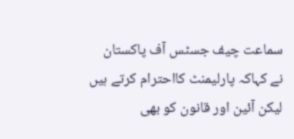سماعت چیف جسٹس آف پاکستان نے کہاکہ پارلیمنٹ کااحترام کرتے ہیں لیکن آئین اور قانون کو بھی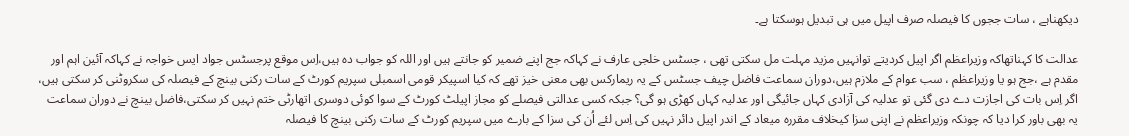دیکھناہے ، سات ججوں کا فیصلہ صرف اپیل میں ہی تبدیل ہوسکتا ہے۔

عدالت کا کہناتھاکہ وزیراعظم اگر اپیل کردیتے توانہیں مزید مہلت مل سکتی تھی ، جسٹس خلجی عارف نے کہاکہ جج اپنے ضمیر کو جانتے ہیں اور اللہ کو جواب دہ ہیں،اِس موقع پرجسٹس جواد ایس خواجہ نے کہاکہ آئین اہم اور مقدم ہے ،جج ہو یا وزیراعظم ، سب عوام کے ملازم ہیں،دوران سماعت فاضل چیف جسٹس کے یہ ریمارکس بھی معنی خیز تھے کہ کیا اسپیکر قومی اسمبلی سپریم کورٹ کے سات رکنی بینچ کے فیصلہ کی سکروٹنی کر سکتی ہیں، اگر اِس بات کی اجازت دے دی گئی تو عدلیہ کی آزادی کہاں جائیگی اور عدلیہ کہاں کھڑی ہو گی؟ جبکہ کسی عدالتی فیصلے کو مجاز اپیلٹ کورٹ کے سوا کوئی دوسری اتھارٹی ختم نہیں کر سکتی،فاضل بینچ نے دوران سماعت یہ بھی باور کرا دیا کہ چونکہ وزیراعظم نے اپنی سزا کیخلاف مقررہ میعاد کے اندر اپیل دائر نہیں کی اِس لئے اُن کی سزا کے بارے میں سپریم کورٹ کے سات رکنی بینچ کا فیصلہ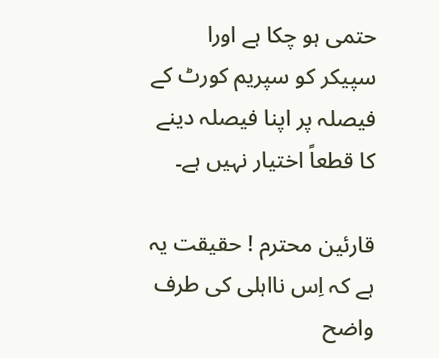حتمی ہو چکا ہے اورا سپیکر کو سپریم کورٹ کے فیصلہ پر اپنا فیصلہ دینے کا قطعاً اختیار نہیں ہے۔

قارئین محترم ! حقیقت یہ ہے کہ اِس نااہلی کی طرف واضح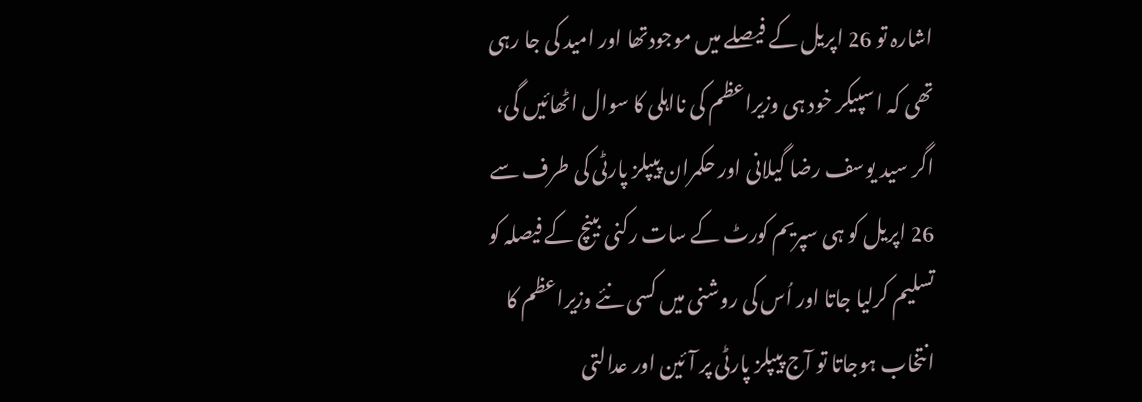اشارہ تو 26 اپریل کے فیصلے میں موجودتھا اور امید کی جا رہی تھی کہ ا سپیکر خود ہی وزیراعظم کی نااہلی کا سوال اٹھائیں گی، اگر سید یوسف رضا گیلانی اور حکمران پیپلز پارٹی کی طرف سے 26 اپریل کو ہی سپریم کورٹ کے سات رکنی بینچ کے فیصلہ کو تسلیم کرلیا جاتا اور اُس کی روشنی میں کسی نئے وزیراعظم کا انتخاب ہوجاتا تو آج پیپلز پارٹی پر آئین اور عدالتی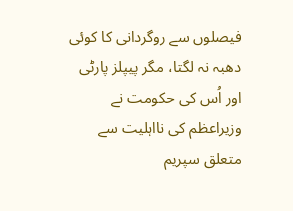فیصلوں سے روگردانی کا کوئی دھبہ نہ لگتا، مگر پیپلز پارٹی اور اُس کی حکومت نے وزیراعظم کی نااہلیت سے متعلق سپریم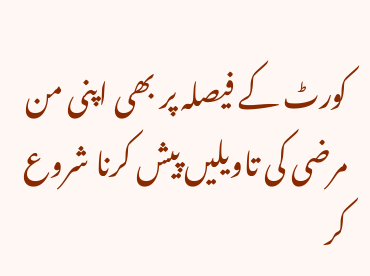کورٹ کے فیصلہ پر بھی اپنی من مرضی کی تاویلیں پیش کرنا شروع کر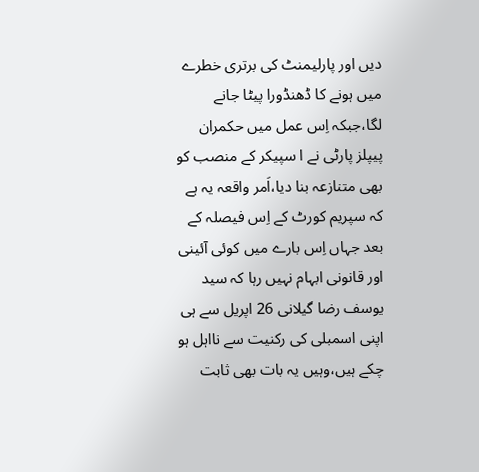دیں اور پارلیمنٹ کی برتری خطرے میں ہونے کا ڈھنڈورا پیٹا جانے لگا،جبکہ اِس عمل میں حکمران پیپلز پارٹی نے ا سپیکر کے منصب کو بھی متنازعہ بنا دیا،اَمر واقعہ یہ ہے کہ سپریم کورٹ کے اِس فیصلہ کے بعد جہاں اِس بارے میں کوئی آئینی اور قانونی ابہام نہیں رہا کہ سید یوسف رضا گیلانی 26 اپریل سے ہی اپنی اسمبلی کی رکنیت سے نااہل ہو چکے ہیں،وہیں یہ بات بھی ثابت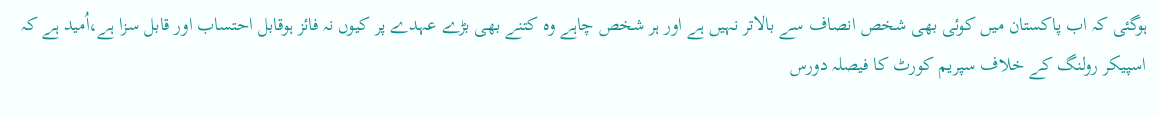ہوگئی کہ اب پاکستان میں کوئی بھی شخص انصاف سے بالاتر نہیں ہے اور ہر شخص چاہے وہ کتنے بھی بڑے عہدے پر کیوں نہ فائز ہوقابل احتساب اور قابل سزا ہے،اُمید ہے کہ اسپیکر رولنگ کے خلاف سپریم کورٹ کا فیصلہ دورس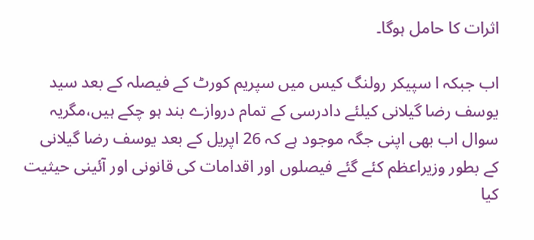اثرات کا حامل ہوگا۔

اب جبکہ ا سپیکر رولنگ کیس میں سپریم کورٹ کے فیصلہ کے بعد سید یوسف رضا گیلانی کیلئے دادرسی کے تمام دروازے بند ہو چکے ہیں،مگریہ سوال اب بھی اپنی جگہ موجود ہے کہ 26 اپریل کے بعد یوسف رضا گیلانی کے بطور وزیراعظم کئے گئے فیصلوں اور اقدامات کی قانونی اور آئینی حیثیت کیا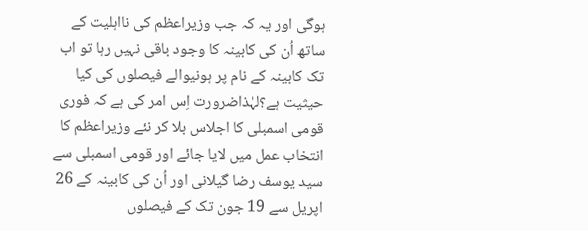ہوگی اور یہ کہ جب وزیراعظم کی نااہلیت کے ساتھ اُن کی کابینہ کا وجود باقی نہیں رہا تو اب تک کابینہ کے نام پر ہونیوالے فیصلوں کی کیا حیثیت ہے؟لہٰذاضرورت اِس امر کی ہے کہ فوری قومی اسمبلی کا اجلاس بلا کر نئے وزیراعظم کا انتخاب عمل میں لایا جائے اور قومی اسمبلی سے سید یوسف رضا گیلانی اور اُن کی کابینہ کے 26 اپریل سے 19 جون تک کے فیصلوں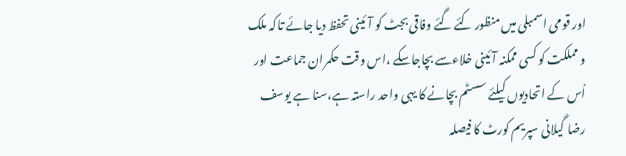اور قومی اسمبلی میں منظور کئے گئے وفاقی بجٹ کو آئینی تحفظ دیا جائے تاکہ ملک و مملکت کو کسی ممکنہ آئینی خلاءسے بچاجاسکے ،اس وقت حکمران جماعت اور اُس کے اتحادیوں کیلئے سسٹم بچانے کا یہی واحد راستہ ہے،سنا ہے یوسف رضا گیلانی سپریم کورٹ کا فیصلہ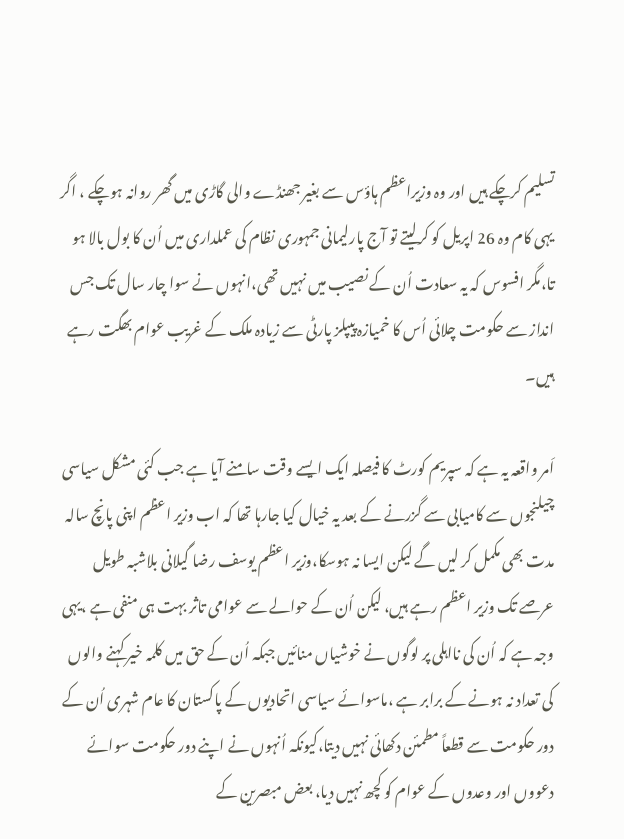تسلیم کرچکے ہیں اور وہ وزیراعظم ہاؤس سے بغیر جھنڈے والی گاڑی میں گھر روانہ ہوچکے ، اگر یہی کام وہ 26 اپریل کو کرلیتے تو آج پارلیمانی جمہوری نظام کی عملداری میں اُن کا بول بالا ہو تا،مگر افسوس کہ یہ سعادت اُن کے نصیب میں نہیں تھی،انہوں نے سوا چار سال تک جس انداز سے حکومت چلائی اُس کا خمیازہ پیپلز پارٹی سے زیادہ ملک کے غریب عوام بھگت رہے ہیں۔

اَمر واقعہ یہ ہے کہ سپریم کورٹ کا فیصلہ ایک ایسے وقت سامنے آیا ہے جب کئی مشکل سیاسی چیلنجوں سے کامیابی سے گزرنے کے بعد یہ خیال کیا جارہا تھا کہ اب وزیر اعظم اپنی پانچ سالہ مدت بھی مکمل کر لیں گے لیکن ایسا نہ ہوسکا،وزیر اعظم یوسف رضا گیلانی بلاشبہ طویل عرصے تک وزیر اعظم رہے ہیں، لیکن اُن کے حوالے سے عوامی تاثر بہت ہی منفی ہے ،یہی وجہ ہے کہ اُن کی نااہلی پر لوگوں نے خوشیاں منائیں جبکہ اُن کے حق میں کلمہ خیر کہنے والوں کی تعداد نہ ہونے کے برابر ہے ،ماسوائے سیاسی اتحادیوں کے پاکستان کا عام شہری اُن کے دور حکومت سے قطعاً مطمئن دکھائی نہیں دیتا،کیونکہ اُنہوں نے اپنے دور حکومت سوائے دعووں اور وعدوں کے عوام کو کچھ نہیں دیا، بعض مبصرین کے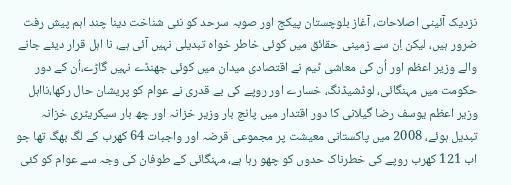نزدیک آئینی اصلاحات، آغاز بلوچستان پیکج اور صوبہ سرحد کو نئی شناخت دینا چند اہم پیش رفت ضرور ہیں، لیکن اِن سے زمینی حقائق میں کوئی خاطر خواہ تبدیلی نہیں آئی ہے، نا اہل قرار دیئے جانے والے وزیر اعظم اور اُن کی معاشی ٹیم نے اقتصادی میدان میں کوئی جھنڈے نہیں گاڑے،اُن کے دور حکومت میں مہنگائی، لوڈشیڈنگ، خسارے اور روپے کی بے قدری نے عوام کو پریشان حال رکھا،نااہل وزیر اعظم یوسف رضا گیلانی کا دور اقتدار میں پانچ بار وزیر خزانہ اور چھ بار سیکریٹری خزانہ تبدیل ہوئے، 2008 میں پاکستانی معیشت پر مجموعی قرضہ اور واجبات 64 کھرب کے لگ بھگ تھا جو اب 121 کھرب روپے کی خطرناک حدوں کو چھو رہا ہے، مہنگائی کے طوفان کی وجہ سے عوام کو کئی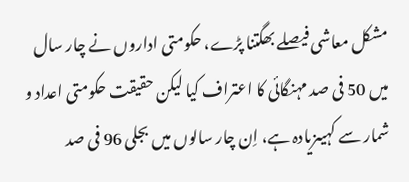مشکل معاشی فیصلے بھگتنا پڑے، حکومتی اداروں نے چار سال میں 50 فی صد مہنگائی کا اعتراف کیا لیکن حقیقت حکومتی اعداد و شمار سے کہیںزیادہ ہے، اِن چار سالوں میں بجلی 96 فی صد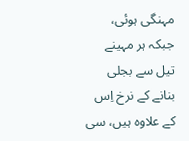مہنگی ہوئی، جبکہ ہر مہینے تیل سے بجلی بنانے کے نرخ اِس کے علاوہ ہیں، سی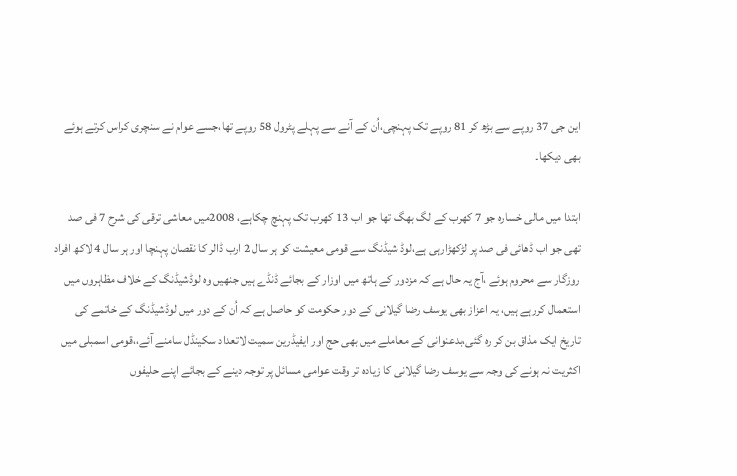این جی 37 روپے سے بڑھ کر 81 روپے تک پہنچی،اُن کے آنے سے پہلے پٹرول 58 روپے تھا،جسے عوام نے سنچری کراس کرتے ہوئے بھی دیکھا۔

ابتدا میں مالی خسارہ جو 7 کھرب کے لگ بھگ تھا جو اب 13 کھرب تک پہنچ چکاہے، 2008میں معاشی ترقی کی شرح 7 فی صد تھی جو اب ڈھائی فی صد پر لڑکھڑارہی ہے،لوڈ شیڈنگ سے قومی معیشت کو ہر سال 2 ارب ڈالر کا نقصان پہنچا اور ہر سال 4 لاکھ افراد روزگار سے محروم ہوئے ،آج یہ حال ہے کہ مزدور کے ہاتھ میں اوزار کے بجائے ڈنڈے ہیں جنھیں وہ لوڈشیڈنگ کے خلاف مظاہروں میں استعمال کررہے ہیں، یہ اعزاز بھی یوسف رضا گیلانی کے دور حکومت کو حاصل ہے کہ اُن کے دور میں لوڈشیڈنگ کے خاتمے کی تاریخ ایک مذاق بن کر رہ گئی،بدعنوانی کے معاملے میں بھی حج اور ایفیڈرین سمیت لاتعداد سکینڈل سامنے آئے،،قومی اسمبلی میں اکثریت نہ ہونے کی وجہ سے یوسف رضا گیلانی کا زیادہ تر وقت عوامی مسائل پر توجہ دینے کے بجائے اپنے حلیفوں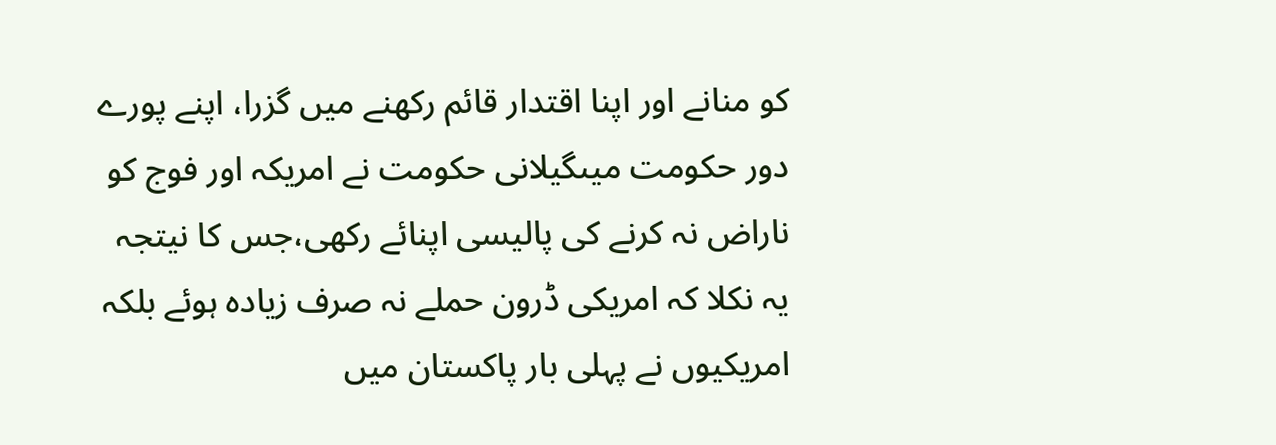کو منانے اور اپنا اقتدار قائم رکھنے میں گزرا، اپنے پورے دور حکومت میںگیلانی حکومت نے امریکہ اور فوج کو ناراض نہ کرنے کی پالیسی اپنائے رکھی،جس کا نیتجہ یہ نکلا کہ امریکی ڈرون حملے نہ صرف زیادہ ہوئے بلکہ امریکیوں نے پہلی بار پاکستان میں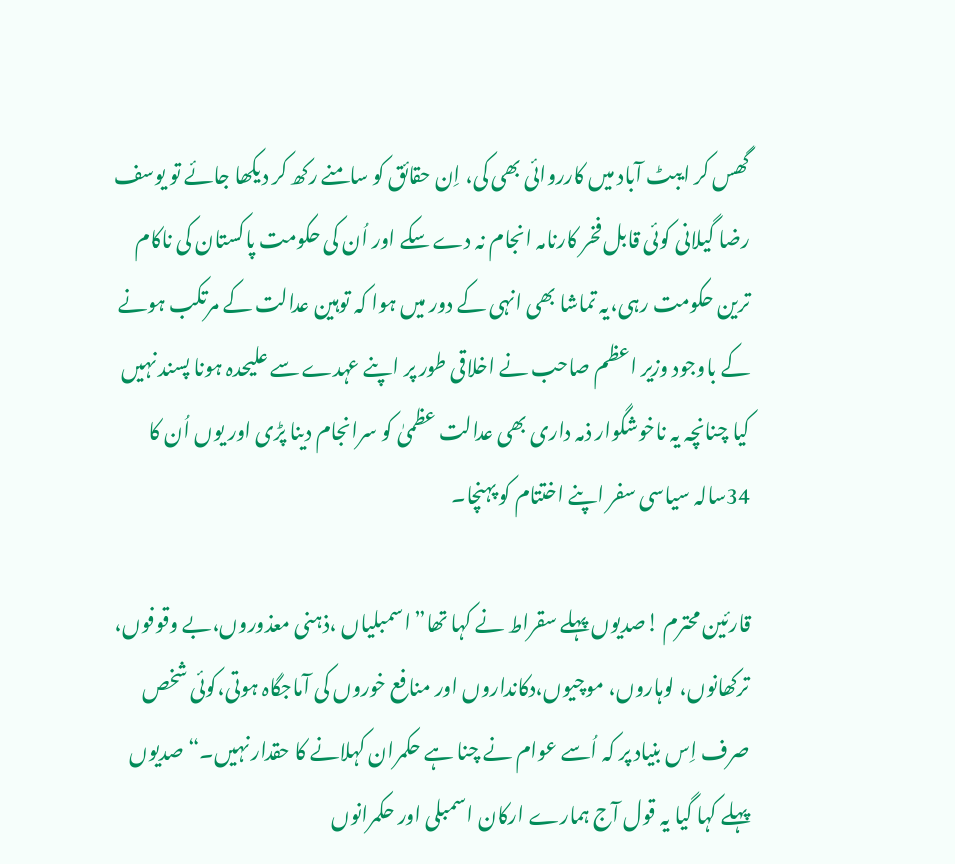گھس کر ایبٹ آباد میں کارروائی بھی کی، اِن حقائق کو سامنے رکھ کر دیکھا جائے تو یوسف رضا گیلانی کوئی قابل فخر کارنامہ انجام نہ دے سکے اور اُن کی حکومت پاکستان کی ناکام ترین حکومت رہی،یہ تماشا بھی انہی کے دور میں ہوا کہ توہین عدالت کے مرتکب ہونے کے باوجود وزیر اعظم صاحب نے اخلاقی طور پر اپنے عہدے سے علیحدہ ہونا پسند نہیں کیا چنانچہ یہ ناخوشگوار ذمہ داری بھی عدالت عظمیٰ کو سرانجام دینا پڑی اور یوں اُن کا 34سالہ سیاسی سفر اپنے اختتام کو پہنچا۔

قارئین محترم !صدیوں پہلے سقراط نے کہا تھا”اسمبلیاں ،ذہنی معذوروں،بے وقوفوں، ترکھانوں، لوہاروں، موچیوں،دکانداروں اور منافع خوروں کی آماجگاہ ہوتی،کوئی شخص صرف اِس بنیاد پر کہ اُسے عوام نے چنا ہے حکمران کہلانے کا حقدار نہیں۔“صدیوں پہلے کہا گیا یہ قول آج ہمارے ارکان اسمبلی اور حکمرانوں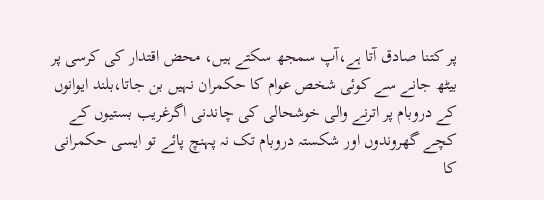پر کتنا صادق آتا ہے،آپ سمجھ سکتے ہیں، محض اقتدار کی کرسی پر بیٹھ جانے سے کوئی شخص عوام کا حکمران نہیں بن جاتا،بلند ایوانوں کے دروبام پر اترنے والی خوشحالی کی چاندنی اگرغریب بستیوں کے کچے گھروندوں اور شکستہ دروبام تک نہ پہنچ پائے تو ایسی حکمرانی کا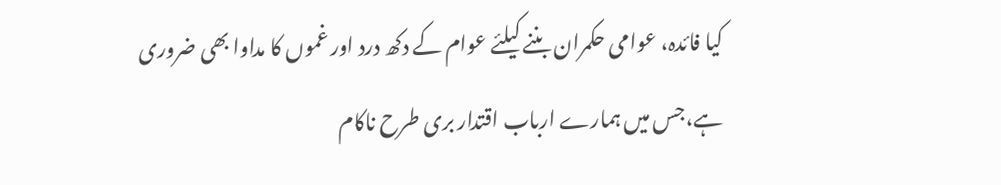کیا فائدہ، عوامی حکمران بننے کیلئے عوام کے دکھ درد اور غموں کا مداوا بھی ضروری ہے،جس میں ہمارے ارباب اقتدار بری طرح ناکام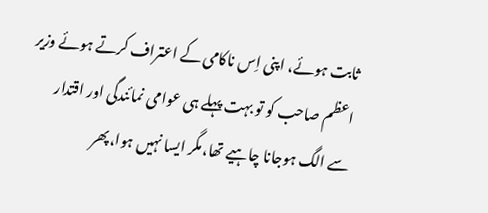ثابت ہوئے، اپنی اِس ناکامی کے اعتراف کرتے ہوئے وزیر اعظم صاحب کو تو بہت پہلے ہی عوامی نمائندگی اور اقتدار سے الگ ہوجانا چاہیے تھا،مگر ایسا نہیں ہوا،پھر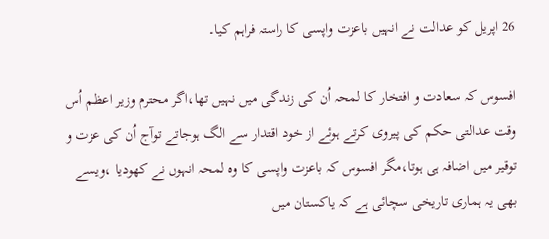26 اپریل کو عدالت نے انہیں باعزت واپسی کا راستہ فراہم کیا۔

افسوس کہ سعادت و افتخار کا لمحہ اُن کی زندگی میں نہیں تھا،اگر محترم وزیر اعظم اُس وقت عدالتی حکم کی پیروی کرتے ہوئے از خود اقتدار سے الگ ہوجاتے توآج اُن کی عزت و توقیر میں اضافہ ہی ہوتا،مگر افسوس کہ باعزت واپسی کا وہ لمحہ انہوں نے کھودیا ،ویسے بھی یہ ہماری تاریخی سچائی ہے کہ یاکستان میں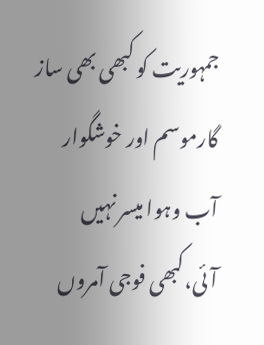جمہوریت کو کبھی بھی ساز گارموسم اور خوشگوار آب وہوا میسر نہیں آئی،کبھی فوجی آمروں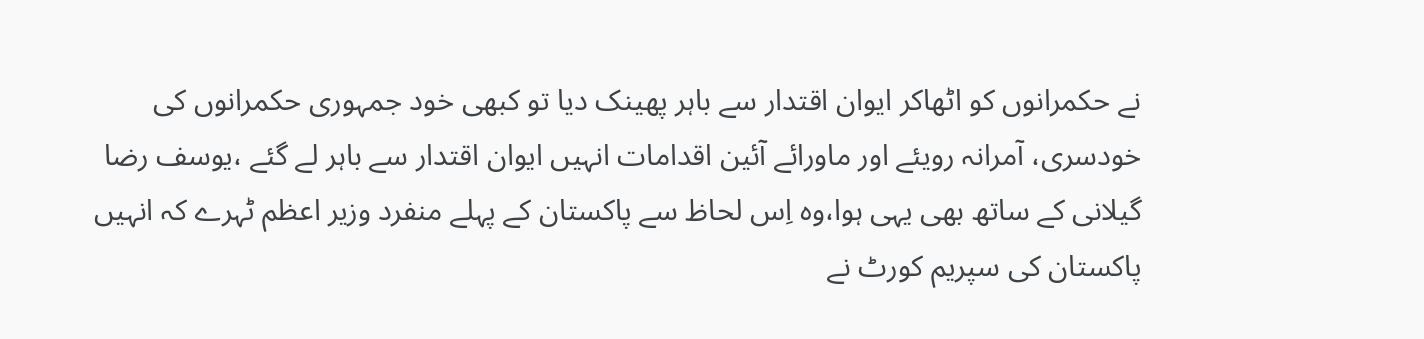نے حکمرانوں کو اٹھاکر ایوان اقتدار سے باہر پھینک دیا تو کبھی خود جمہوری حکمرانوں کی خودسری، آمرانہ رویئے اور ماورائے آئین اقدامات انہیں ایوان اقتدار سے باہر لے گئے ،یوسف رضا گیلانی کے ساتھ بھی یہی ہوا،وہ اِس لحاظ سے پاکستان کے پہلے منفرد وزیر اعظم ٹہرے کہ انہیں پاکستان کی سپریم کورٹ نے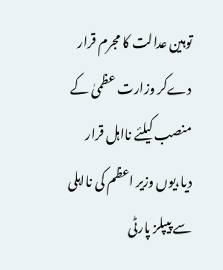توہین عدالت کا مجرم قرار دےکر وزارت عظمیٰ کے منصب کیلئے نااہل قرار دیا،یوں وزیر اعظم کی نااہلی سے پیپلز پارٹی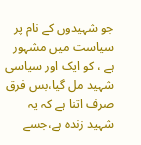جو شہیدوں کے نام پر سیاست میں مشہور ہے ، کو ایک اور سیاسی شہید مل گیا،بس فرق صرف اتنا ہے کہ یہ شہید زندہ ہے،جسے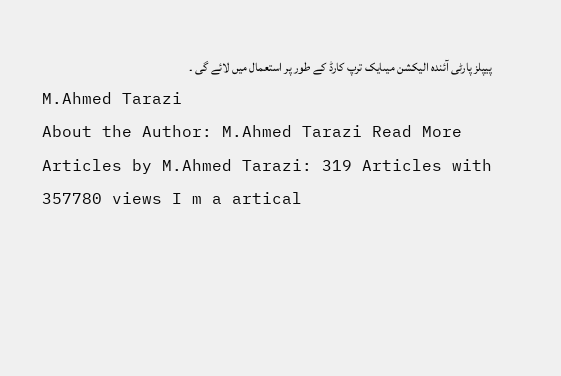پیپلز پارٹی آئندہ الیکشن میںایک ترپ کارڈ کے طور پر استعمال میں لائے گی ۔
M.Ahmed Tarazi
About the Author: M.Ahmed Tarazi Read More Articles by M.Ahmed Tarazi: 319 Articles with 357780 views I m a artical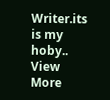Writer.its is my hoby.. View More